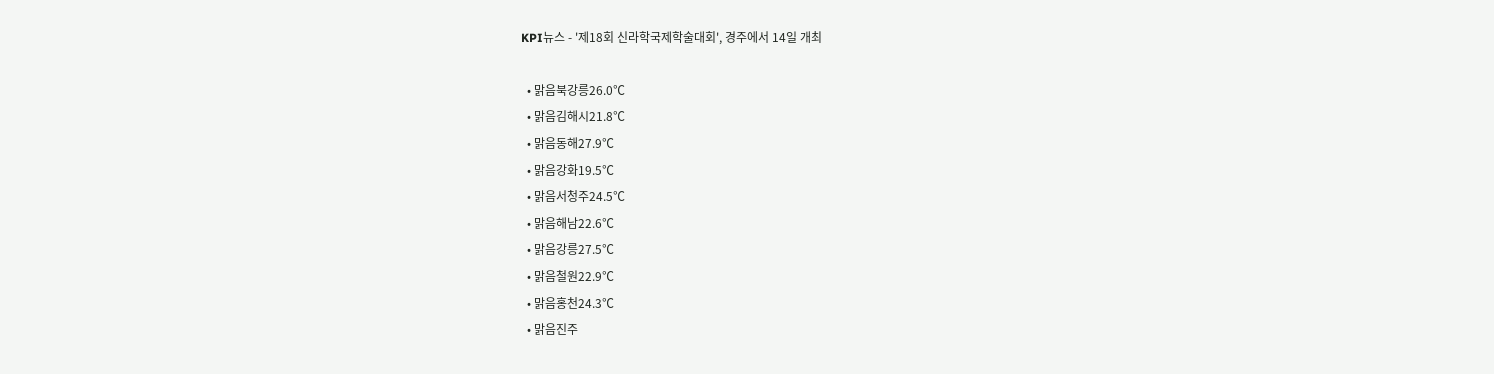KPI뉴스 - '제18회 신라학국제학술대회', 경주에서 14일 개최

  • 맑음북강릉26.0℃
  • 맑음김해시21.8℃
  • 맑음동해27.9℃
  • 맑음강화19.5℃
  • 맑음서청주24.5℃
  • 맑음해남22.6℃
  • 맑음강릉27.5℃
  • 맑음철원22.9℃
  • 맑음홍천24.3℃
  • 맑음진주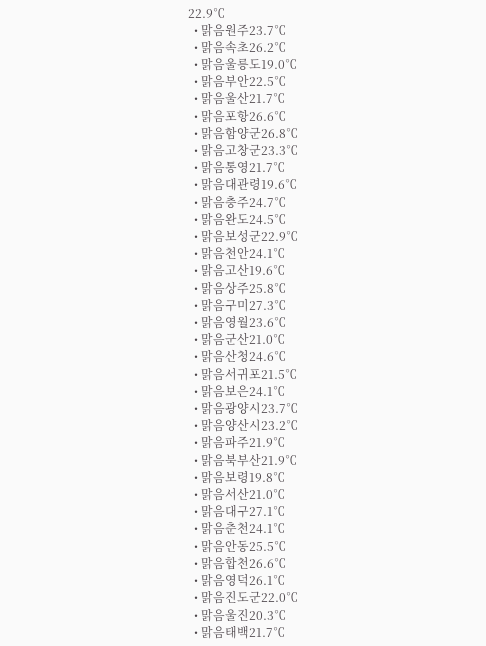22.9℃
  • 맑음원주23.7℃
  • 맑음속초26.2℃
  • 맑음울릉도19.0℃
  • 맑음부안22.5℃
  • 맑음울산21.7℃
  • 맑음포항26.6℃
  • 맑음함양군26.8℃
  • 맑음고창군23.3℃
  • 맑음통영21.7℃
  • 맑음대관령19.6℃
  • 맑음충주24.7℃
  • 맑음완도24.5℃
  • 맑음보성군22.9℃
  • 맑음천안24.1℃
  • 맑음고산19.6℃
  • 맑음상주25.8℃
  • 맑음구미27.3℃
  • 맑음영월23.6℃
  • 맑음군산21.0℃
  • 맑음산청24.6℃
  • 맑음서귀포21.5℃
  • 맑음보은24.1℃
  • 맑음광양시23.7℃
  • 맑음양산시23.2℃
  • 맑음파주21.9℃
  • 맑음북부산21.9℃
  • 맑음보령19.8℃
  • 맑음서산21.0℃
  • 맑음대구27.1℃
  • 맑음춘천24.1℃
  • 맑음안동25.5℃
  • 맑음합천26.6℃
  • 맑음영덕26.1℃
  • 맑음진도군22.0℃
  • 맑음울진20.3℃
  • 맑음태백21.7℃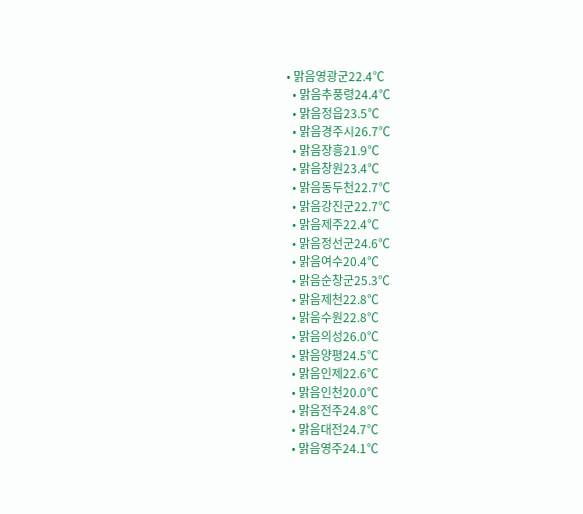• 맑음영광군22.4℃
  • 맑음추풍령24.4℃
  • 맑음정읍23.5℃
  • 맑음경주시26.7℃
  • 맑음장흥21.9℃
  • 맑음창원23.4℃
  • 맑음동두천22.7℃
  • 맑음강진군22.7℃
  • 맑음제주22.4℃
  • 맑음정선군24.6℃
  • 맑음여수20.4℃
  • 맑음순창군25.3℃
  • 맑음제천22.8℃
  • 맑음수원22.8℃
  • 맑음의성26.0℃
  • 맑음양평24.5℃
  • 맑음인제22.6℃
  • 맑음인천20.0℃
  • 맑음전주24.8℃
  • 맑음대전24.7℃
  • 맑음영주24.1℃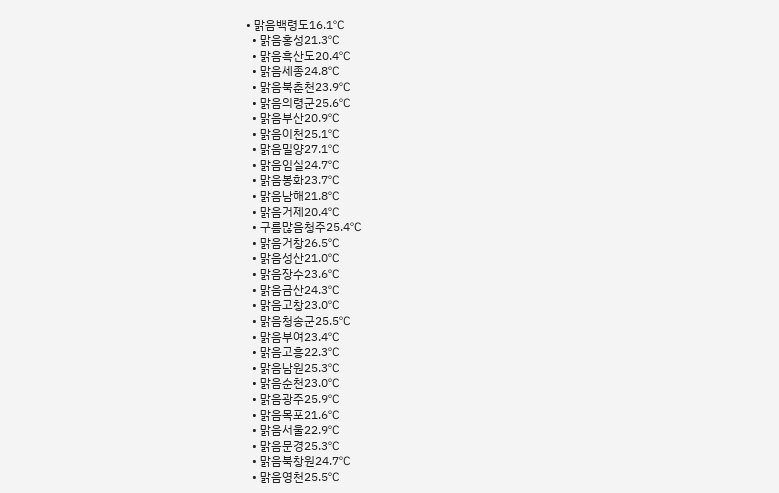• 맑음백령도16.1℃
  • 맑음홍성21.3℃
  • 맑음흑산도20.4℃
  • 맑음세종24.8℃
  • 맑음북춘천23.9℃
  • 맑음의령군25.6℃
  • 맑음부산20.9℃
  • 맑음이천25.1℃
  • 맑음밀양27.1℃
  • 맑음임실24.7℃
  • 맑음봉화23.7℃
  • 맑음남해21.8℃
  • 맑음거제20.4℃
  • 구름많음청주25.4℃
  • 맑음거창26.5℃
  • 맑음성산21.0℃
  • 맑음장수23.6℃
  • 맑음금산24.3℃
  • 맑음고창23.0℃
  • 맑음청송군25.5℃
  • 맑음부여23.4℃
  • 맑음고흥22.3℃
  • 맑음남원25.3℃
  • 맑음순천23.0℃
  • 맑음광주25.9℃
  • 맑음목포21.6℃
  • 맑음서울22.9℃
  • 맑음문경25.3℃
  • 맑음북창원24.7℃
  • 맑음영천25.5℃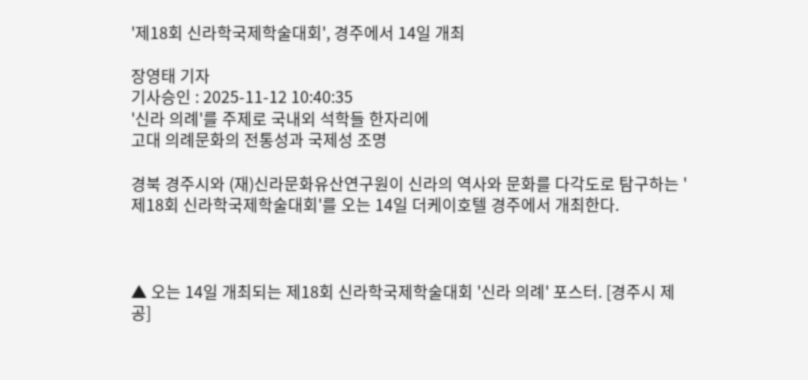'제18회 신라학국제학술대회', 경주에서 14일 개최

장영태 기자
기사승인 : 2025-11-12 10:40:35
'신라 의례'를 주제로 국내외 석학들 한자리에
고대 의례문화의 전통성과 국제성 조명

경북 경주시와 (재)신라문화유산연구원이 신라의 역사와 문화를 다각도로 탐구하는 '제18회 신라학국제학술대회'를 오는 14일 더케이호텔 경주에서 개최한다.



▲ 오는 14일 개최되는 제18회 신라학국제학술대회 '신라 의례' 포스터. [경주시 제공]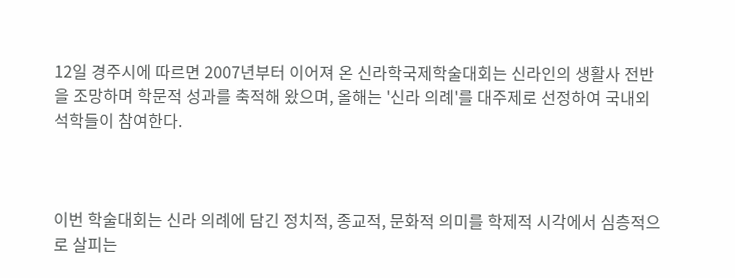12일 경주시에 따르면 2007년부터 이어져 온 신라학국제학술대회는 신라인의 생활사 전반을 조망하며 학문적 성과를 축적해 왔으며, 올해는 '신라 의례'를 대주제로 선정하여 국내외 석학들이 참여한다.



이번 학술대회는 신라 의례에 담긴 정치적, 종교적, 문화적 의미를 학제적 시각에서 심층적으로 살피는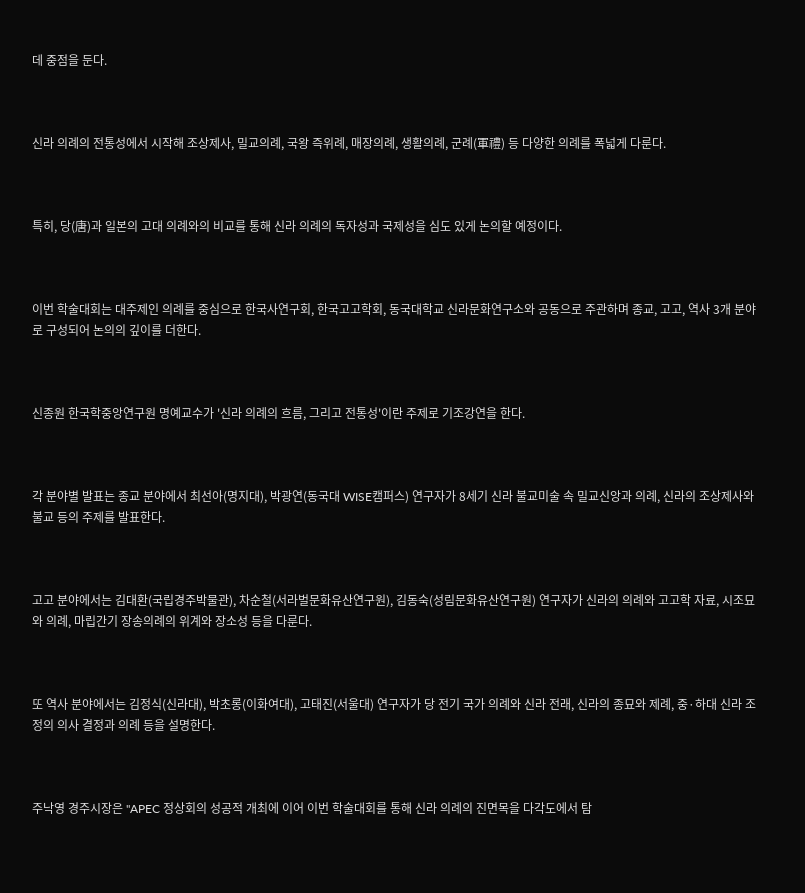데 중점을 둔다.



신라 의례의 전통성에서 시작해 조상제사, 밀교의례, 국왕 즉위례, 매장의례, 생활의례, 군례(軍禮) 등 다양한 의례를 폭넓게 다룬다.



특히, 당(唐)과 일본의 고대 의례와의 비교를 통해 신라 의례의 독자성과 국제성을 심도 있게 논의할 예정이다.



이번 학술대회는 대주제인 의례를 중심으로 한국사연구회, 한국고고학회, 동국대학교 신라문화연구소와 공동으로 주관하며 종교, 고고, 역사 3개 분야로 구성되어 논의의 깊이를 더한다.



신종원 한국학중앙연구원 명예교수가 '신라 의례의 흐름, 그리고 전통성'이란 주제로 기조강연을 한다.



각 분야별 발표는 종교 분야에서 최선아(명지대), 박광연(동국대 WISE캠퍼스) 연구자가 8세기 신라 불교미술 속 밀교신앙과 의례, 신라의 조상제사와 불교 등의 주제를 발표한다.



고고 분야에서는 김대환(국립경주박물관), 차순철(서라벌문화유산연구원), 김동숙(성림문화유산연구원) 연구자가 신라의 의례와 고고학 자료, 시조묘와 의례, 마립간기 장송의례의 위계와 장소성 등을 다룬다.



또 역사 분야에서는 김정식(신라대), 박초롱(이화여대), 고태진(서울대) 연구자가 당 전기 국가 의례와 신라 전래, 신라의 종묘와 제례, 중·하대 신라 조정의 의사 결정과 의례 등을 설명한다.



주낙영 경주시장은 "APEC 정상회의 성공적 개최에 이어 이번 학술대회를 통해 신라 의례의 진면목을 다각도에서 탐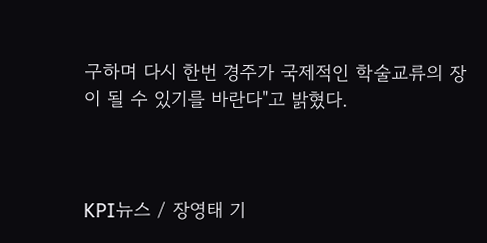구하며 다시 한번 경주가 국제적인 학술교류의 장이 될 수 있기를 바란다"고 밝혔다.



KPI뉴스 / 장영태 기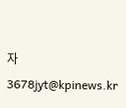자 3678jyt@kpinews.kr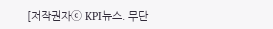[저작권자ⓒ KPI뉴스. 무단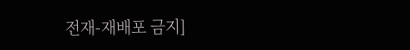전재-재배포 금지]